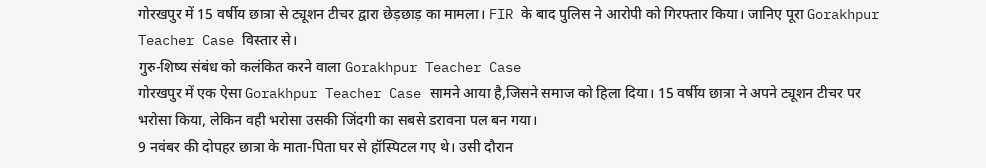गोरखपुर में 15 वर्षीय छात्रा से ट्यूशन टीचर द्वारा छेड़छाड़ का मामला। FIR के बाद पुलिस ने आरोपी को गिरफ्तार किया। जानिए पूरा Gorakhpur Teacher Case विस्तार से।
गुरु-शिष्य संबंध को कलंकित करने वाला Gorakhpur Teacher Case
गोरखपुर में एक ऐसा Gorakhpur Teacher Case सामने आया है,जिसने समाज को हिला दिया। 15 वर्षीय छात्रा ने अपने ट्यूशन टीचर पर भरोसा किया, लेकिन वही भरोसा उसकी जिंदगी का सबसे डरावना पल बन गया।
9 नवंबर की दोपहर छात्रा के माता-पिता घर से हॉस्पिटल गए थे। उसी दौरान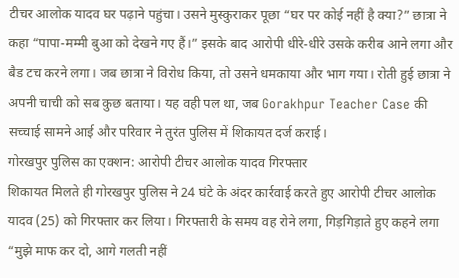टीचर आलोक यादव घर पढ़ाने पहुंचा। उसने मुस्कुराकर पूछा “घर पर कोई नहीं है क्या?” छात्रा ने कहा “पापा-मम्मी बुआ को देखने गए हैं।” इसके बाद आरोपी धीरे-धीरे उसके करीब आने लगा और बैड टच करने लगा। जब छात्रा ने विरोध किया, तो उसने धमकाया और भाग गया। रोती हुई छात्रा ने अपनी चाची को सब कुछ बताया। यह वही पल था, जब Gorakhpur Teacher Case की सच्चाई सामने आई और परिवार ने तुरंत पुलिस में शिकायत दर्ज कराई।
गोरखपुर पुलिस का एक्शन: आरोपी टीचर आलोक यादव गिरफ्तार
शिकायत मिलते ही गोरखपुर पुलिस ने 24 घंटे के अंदर कार्रवाई करते हुए आरोपी टीचर आलोक यादव (25) को गिरफ्तार कर लिया। गिरफ्तारी के समय वह रोने लगा, गिड़गिड़ाते हुए कहने लगा “मुझे माफ कर दो, आगे गलती नहीं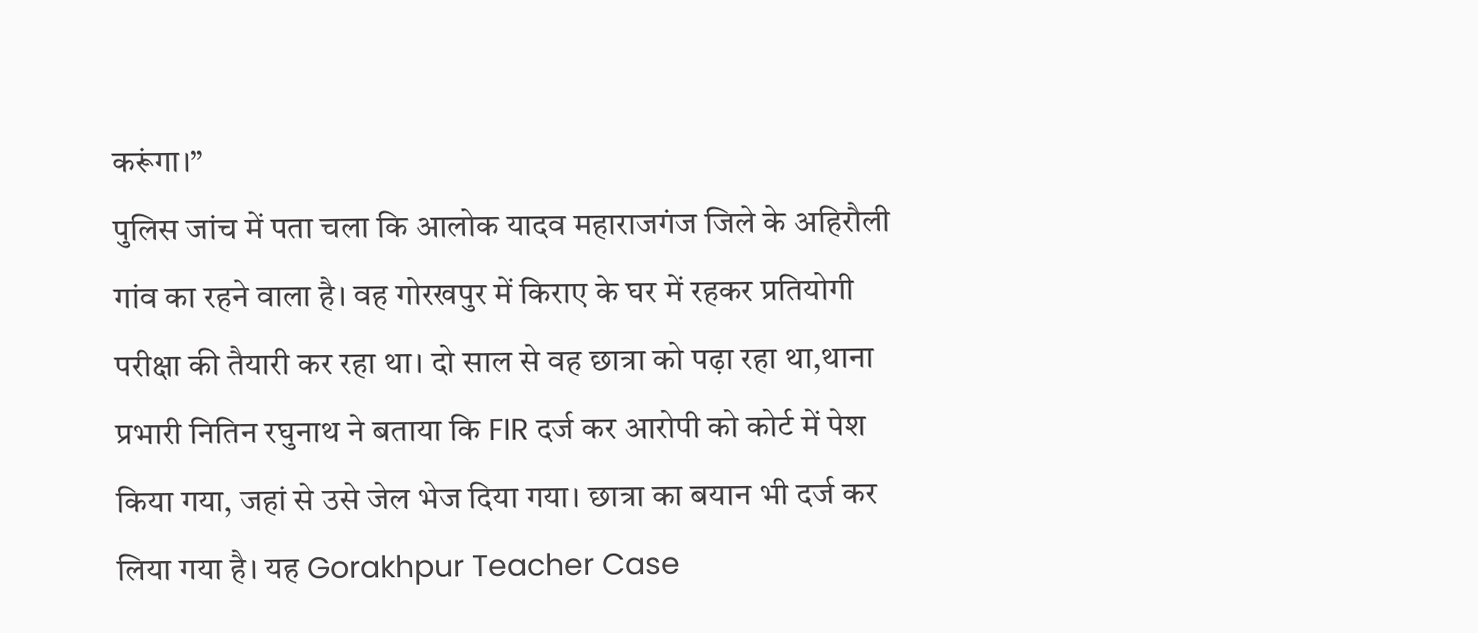करूंगा।”
पुलिस जांच में पता चला कि आलोक यादव महाराजगंज जिले के अहिरौली गांव का रहने वाला है। वह गोरखपुर में किराए के घर में रहकर प्रतियोगी परीक्षा की तैयारी कर रहा था। दो साल से वह छात्रा को पढ़ा रहा था,थाना प्रभारी नितिन रघुनाथ ने बताया कि FIR दर्ज कर आरोपी को कोर्ट में पेश किया गया, जहां से उसे जेल भेज दिया गया। छात्रा का बयान भी दर्ज कर लिया गया है। यह Gorakhpur Teacher Case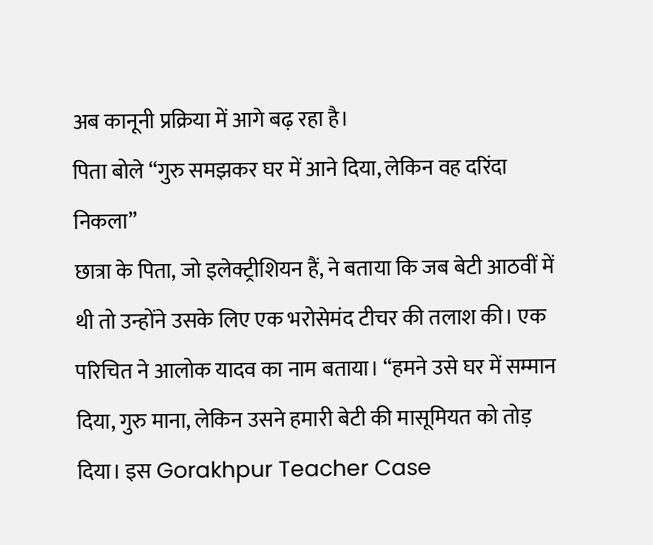अब कानूनी प्रक्रिया में आगे बढ़ रहा है।
पिता बोले “गुरु समझकर घर में आने दिया, लेकिन वह दरिंदा निकला”
छात्रा के पिता, जो इलेक्ट्रीशियन हैं, ने बताया कि जब बेटी आठवीं में थी तो उन्होंने उसके लिए एक भरोसेमंद टीचर की तलाश की। एक परिचित ने आलोक यादव का नाम बताया। “हमने उसे घर में सम्मान दिया, गुरु माना, लेकिन उसने हमारी बेटी की मासूमियत को तोड़ दिया। इस Gorakhpur Teacher Case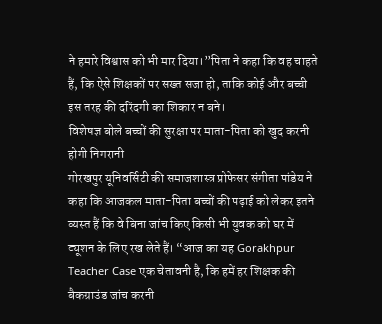ने हमारे विश्वास को भी मार दिया।”पिता ने कहा कि वह चाहते हैं, कि ऐसे शिक्षकों पर सख्त सजा हो, ताकि कोई और बच्ची इस तरह की दरिंदगी का शिकार न बने।
विशेषज्ञ बोले बच्चों की सुरक्षा पर माता-पिता को खुद करनी होगी निगरानी
गोरखपुर यूनिवर्सिटी की समाजशास्त्र प्रोफेसर संगीता पांडेय ने कहा कि आजकल माता-पिता बच्चों की पढ़ाई को लेकर इतने व्यस्त हैं कि वे बिना जांच किए किसी भी युवक को घर में ट्यूशन के लिए रख लेते हैं। “आज का यह Gorakhpur Teacher Case एक चेतावनी है, कि हमें हर शिक्षक की बैकग्राउंड जांच करनी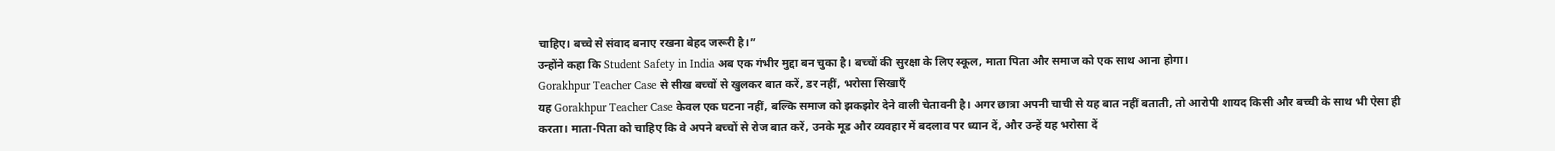चाहिए। बच्चे से संवाद बनाए रखना बेहद जरूरी है।”
उन्होंने कहा कि Student Safety in India अब एक गंभीर मुद्दा बन चुका है। बच्चों की सुरक्षा के लिए स्कूल, माता पिता और समाज को एक साथ आना होगा।
Gorakhpur Teacher Case से सीख बच्चों से खुलकर बात करें, डर नहीं, भरोसा सिखाएँ
यह Gorakhpur Teacher Case केवल एक घटना नहीं, बल्कि समाज को झकझोर देने वाली चेतावनी है। अगर छात्रा अपनी चाची से यह बात नहीं बताती, तो आरोपी शायद किसी और बच्ची के साथ भी ऐसा ही करता। माता-पिता को चाहिए कि वे अपने बच्चों से रोज बात करें, उनके मूड और व्यवहार में बदलाव पर ध्यान दें, और उन्हें यह भरोसा दें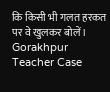कि किसी भी गलत हरकत पर वे खुलकर बोलें।
Gorakhpur Teacher Case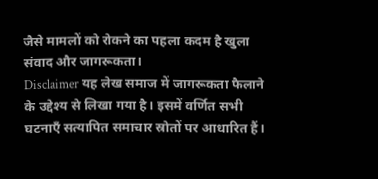जैसे मामलों को रोकने का पहला कदम है खुला संवाद और जागरूकता।
Disclaimer यह लेख समाज में जागरूकता फैलाने के उद्देश्य से लिखा गया है। इसमें वर्णित सभी घटनाएँ सत्यापित समाचार स्रोतों पर आधारित हैं।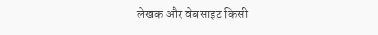लेखक और वेबसाइट किसी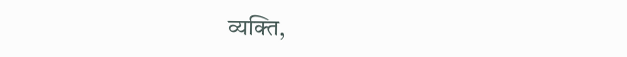व्यक्ति,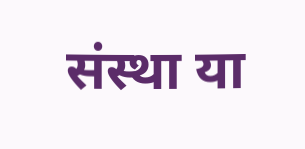संस्था या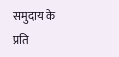समुदाय के प्रति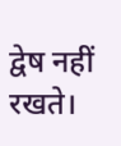द्वेष नहीं रखते।